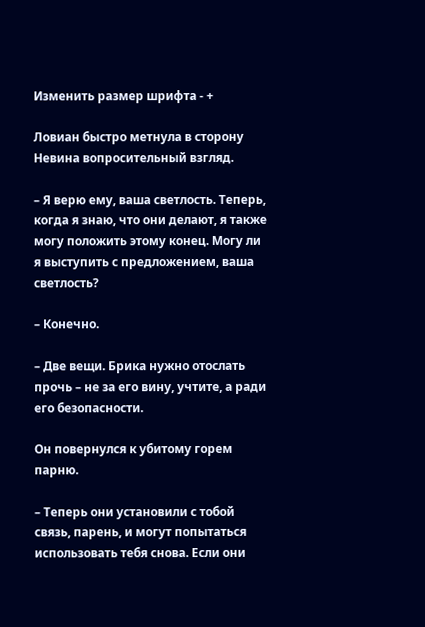Изменить размер шрифта - +

Ловиан быстро метнула в сторону Невина вопросительный взгляд.

– Я верю ему, ваша светлость. Теперь, когда я знаю, что они делают, я также могу положить этому конец. Могу ли я выступить с предложением, ваша светлость?

– Конечно.

– Две вещи. Брика нужно отослать прочь – не за его вину, учтите, а ради его безопасности.

Он повернулся к убитому горем парню.

– Теперь они установили с тобой связь, парень, и могут попытаться использовать тебя снова. Если они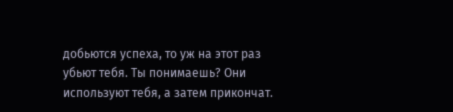добьются успеха, то уж на этот раз убьют тебя. Ты понимаешь? Они используют тебя, а затем прикончат.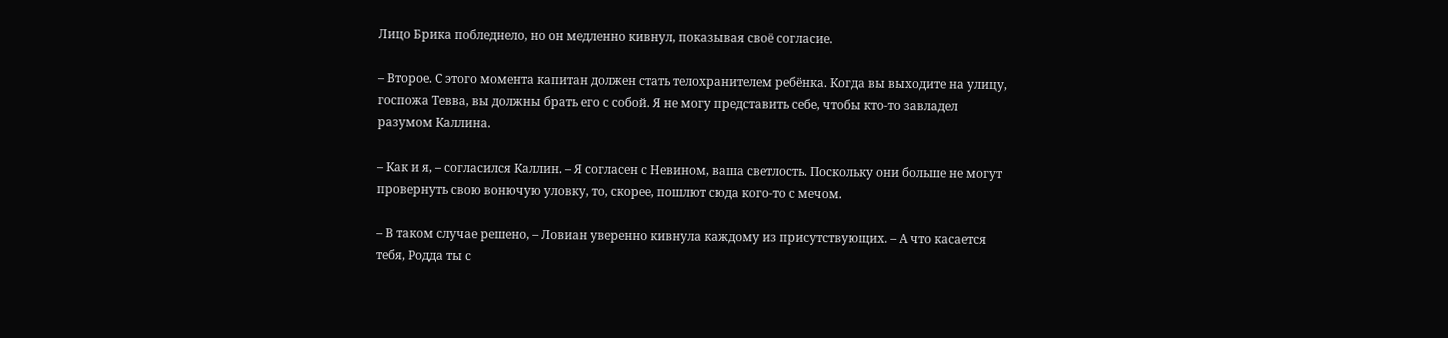Лицо Брика побледнело, но он медленно кивнул, показывая своё согласие.

– Второе. С этого момента капитан должен стать телохранителем ребёнка. Когда вы выходите на улицу, госпожа Тевва, вы должны брать его с собой. Я не могу представить себе, чтобы кто-то завладел разумом Каллина.

– Как и я, – согласился Каллин. – Я согласен с Невином, ваша светлость. Поскольку они больше не могут провернуть свою вонючую уловку, то, скорее, пошлют сюда кого-то с мечом.

– В таком случае решено, – Ловиан уверенно кивнула каждому из присутствующих. – А что касается тебя, Родда ты с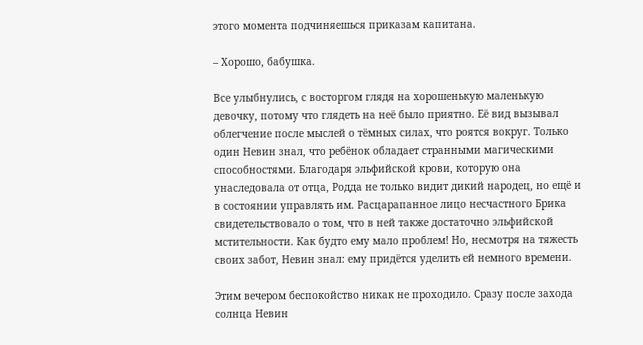этого момента подчиняешься приказам капитана.

– Хорошо, бабушка.

Все улыбнулись, с восторгом глядя на хорошенькую маленькую девочку, потому что глядеть на неё было приятно. Её вид вызывал облегчение после мыслей о тёмных силах, что роятся вокруг. Только один Невин знал, что ребёнок обладает странными магическими способностями. Благодаря эльфийской крови, которую она унаследовала от отца, Родда не только видит дикий народец, но ещё и в состоянии управлять им. Расцарапанное лицо несчастного Брика свидетельствовало о том, что в ней также достаточно эльфийской мстительности. Как будто ему мало проблем! Но, несмотря на тяжесть своих забот, Невин знал: ему придётся уделить ей немного времени.

Этим вечером беспокойство никак не проходило. Сразу после захода солнца Невин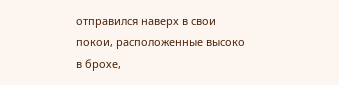отправился наверх в свои покои, расположенные высоко в брохе,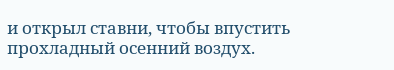и открыл ставни, чтобы впустить прохладный осенний воздух.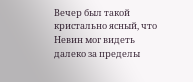Вечер был такой кристально ясный, что Невин мог видеть далеко за пределы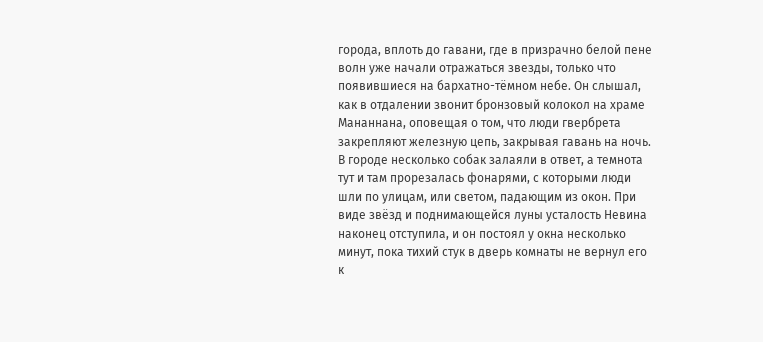города, вплоть до гавани, где в призрачно белой пене волн уже начали отражаться звезды, только что появившиеся на бархатно-тёмном небе. Он слышал, как в отдалении звонит бронзовый колокол на храме Мананнана, оповещая о том, что люди гвербрета закрепляют железную цепь, закрывая гавань на ночь. В городе несколько собак залаяли в ответ, а темнота тут и там прорезалась фонарями, с которыми люди шли по улицам, или светом, падающим из окон. При виде звёзд и поднимающейся луны усталость Невина наконец отступила, и он постоял у окна несколько минут, пока тихий стук в дверь комнаты не вернул его к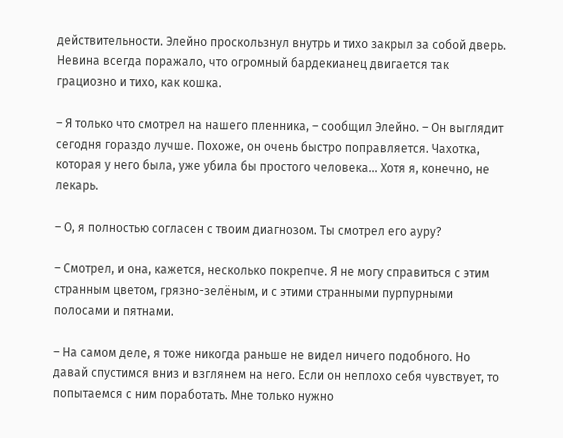действительности. Элейно проскользнул внутрь и тихо закрыл за собой дверь. Невина всегда поражало, что огромный бардекианец двигается так грациозно и тихо, как кошка.

– Я только что смотрел на нашего пленника, – сообщил Элейно. – Он выглядит сегодня гораздо лучше. Похоже, он очень быстро поправляется. Чахотка, которая у него была, уже убила бы простого человека… Хотя я, конечно, не лекарь.

– О, я полностью согласен с твоим диагнозом. Ты смотрел его ауру?

– Смотрел, и она, кажется, несколько покрепче. Я не могу справиться с этим странным цветом, грязно-зелёным, и с этими странными пурпурными полосами и пятнами.

– На самом деле, я тоже никогда раньше не видел ничего подобного. Но давай спустимся вниз и взглянем на него. Если он неплохо себя чувствует, то попытаемся с ним поработать. Мне только нужно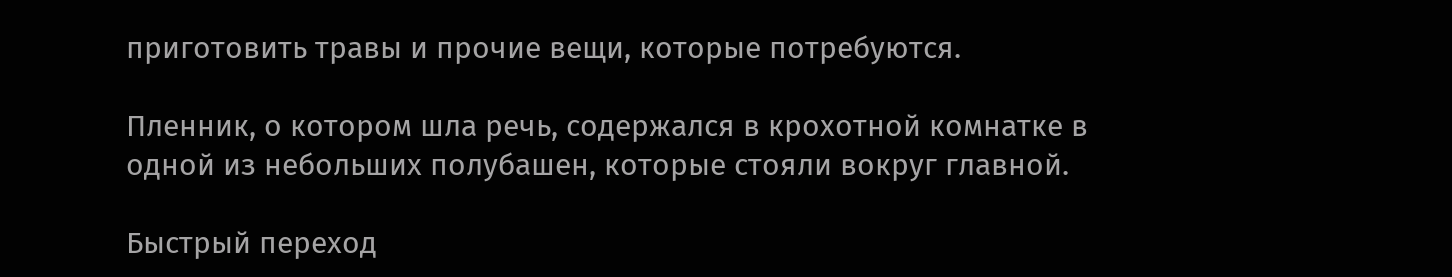приготовить травы и прочие вещи, которые потребуются.

Пленник, о котором шла речь, содержался в крохотной комнатке в одной из небольших полубашен, которые стояли вокруг главной.

Быстрый переход